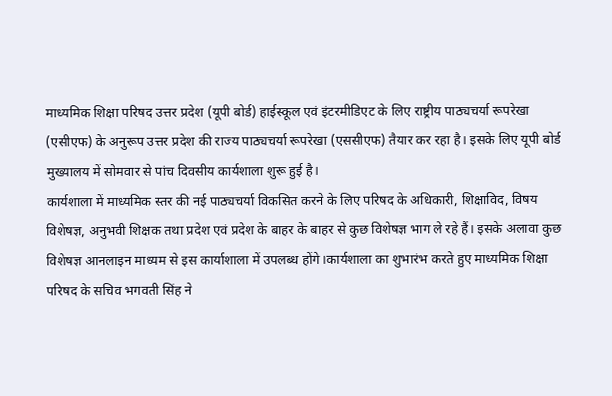माध्यमिक शिक्षा परिषद उत्तर प्रदेश (यूपी बोर्ड) हाईस्कूल एवं इंटरमीडिएट के लिए राष्ट्रीय पाठ्यचर्या रूपरेखा (एसीएफ) के अनुरूप उत्तर प्रदेश की राज्य पाठ्यचर्या रूपरेखा (एससीएफ) तैयार कर रहा है। इसके लिए यूपी बोर्ड मुख्यालय में सोमवार से पांच दिवसीय कार्यशाला शुरू हुई है।
कार्यशाला में माध्यमिक स्तर की नई पाठ्यचर्या विकसित करने के लिए परिषद के अधिकारी, शिक्षाविद, विषय विशेषज्ञ, अनुभवी शिक्षक तथा प्रदेश एवं प्रदेश के बाहर के बाहर से कुछ विशेषज्ञ भाग ले रहे हैं। इसके अलावा कुछ विशेषज्ञ आनलाइन माध्यम से इस कार्याशाला में उपलब्ध होंगे।कार्यशाला का शुभारंभ करते हुए माध्यमिक शिक्षा परिषद के सचिव भगवती सिंह ने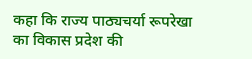कहा कि राज्य पाठ्यचर्या रूपरेखा का विकास प्रदेश की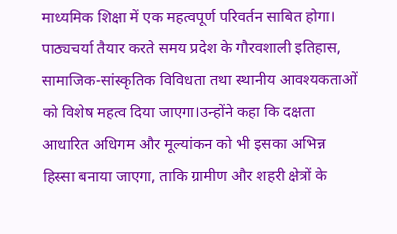माध्यमिक शिक्षा में एक महत्वपूर्ण परिवर्तन साबित होगा। पाठ्यचर्या तैयार करते समय प्रदेश के गौरवशाली इतिहास, सामाजिक-सांस्कृतिक विविधता तथा स्थानीय आवश्यकताओं को विशेष महत्व दिया जाएगा।उन्होंने कहा कि दक्षता आधारित अधिगम और मूल्यांकन को भी इसका अभिन्न हिस्सा बनाया जाएगा, ताकि ग्रामीण और शहरी क्षेत्रों के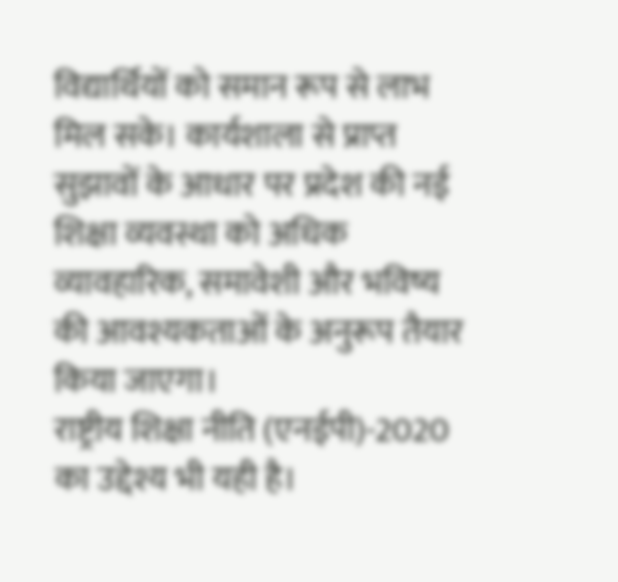विद्यार्थियों को समान रूप से लाभ मिल सके। कार्यशाला से प्राप्त सुझावों के आधार पर प्रदेश की नई शिक्षा व्यवस्था को अधिक व्यावहारिक, समावेशी और भविष्य की आवश्यकताओं के अनुरूप तैयार किया जाएगा।
राष्ट्रीय शिक्षा नीति (एनईपी)-2020 का उद्देश्य भी यही है।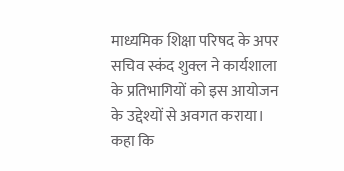माध्यमिक शिक्षा परिषद के अपर सचिव स्कंद शुक्ल ने कार्यशाला के प्रतिभागियों को इस आयोजन के उद्देश्यों से अवगत कराया। कहा कि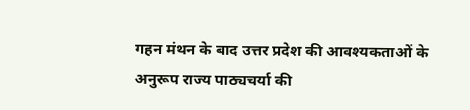गहन मंथन के बाद उत्तर प्रदेश की आवश्यकताओं के अनुरूप राज्य पाठ्यचर्या की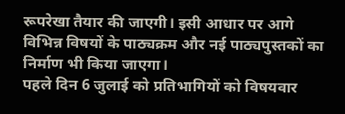रूपरेखा तैयार की जाएगी। इसी आधार पर आगे विभिन्न विषयों के पाठ्यक्रम और नई पाठ्यपुस्तकों का निर्माण भी किया जाएगा।
पहले दिन 6 जुलाई को प्रतिभागियों को विषयवार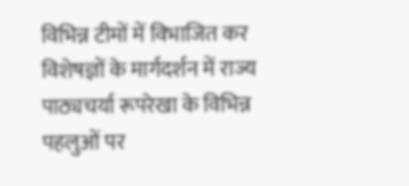विभिन्न टीमों में विभाजित कर विशेषज्ञों के मार्गदर्शन में राज्य पाठ्यचर्या रूपरेखा के विभिन्न पहलुओं पर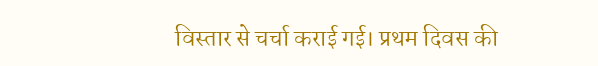विस्तार से चर्चा कराई गई। प्रथम दिवस की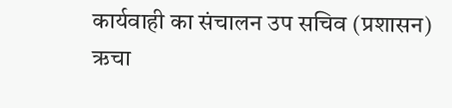कार्यवाही का संचालन उप सचिव (प्रशासन) ऋचा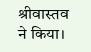श्रीवास्तव ने किया।